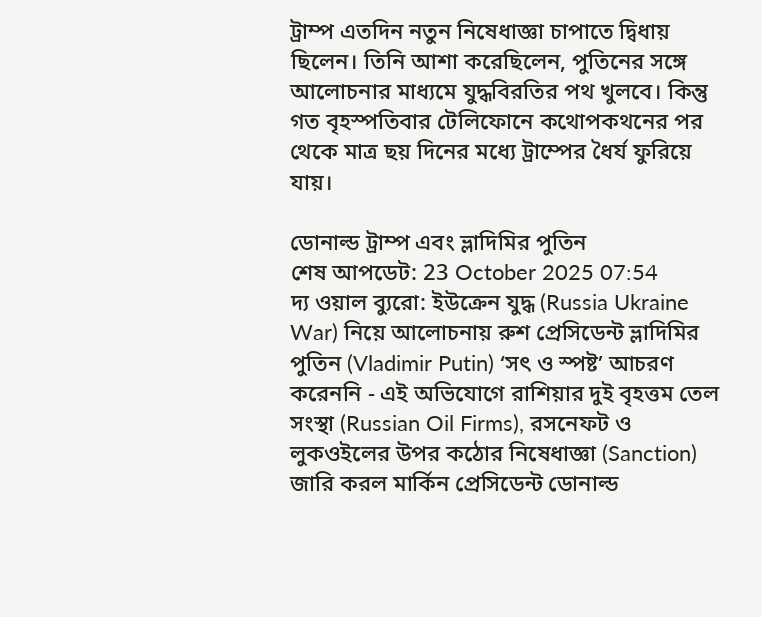ট্রাম্প এতদিন নতুন নিষেধাজ্ঞা চাপাতে দ্বিধায় ছিলেন। তিনি আশা করেছিলেন, পুতিনের সঙ্গে আলোচনার মাধ্যমে যুদ্ধবিরতির পথ খুলবে। কিন্তু গত বৃহস্পতিবার টেলিফোনে কথোপকথনের পর থেকে মাত্র ছয় দিনের মধ্যে ট্রাম্পের ধৈর্য ফুরিয়ে যায়।

ডোনাল্ড ট্রাম্প এবং ভ্লাদিমির পুতিন
শেষ আপডেট: 23 October 2025 07:54
দ্য ওয়াল ব্যুরো: ইউক্রেন যুদ্ধ (Russia Ukraine War) নিয়ে আলোচনায় রুশ প্রেসিডেন্ট ভ্লাদিমির পুতিন (Vladimir Putin) ‘সৎ ও স্পষ্ট’ আচরণ করেননি - এই অভিযোগে রাশিয়ার দুই বৃহত্তম তেল সংস্থা (Russian Oil Firms), রসনেফট ও লুকওইলের উপর কঠোর নিষেধাজ্ঞা (Sanction) জারি করল মার্কিন প্রেসিডেন্ট ডোনাল্ড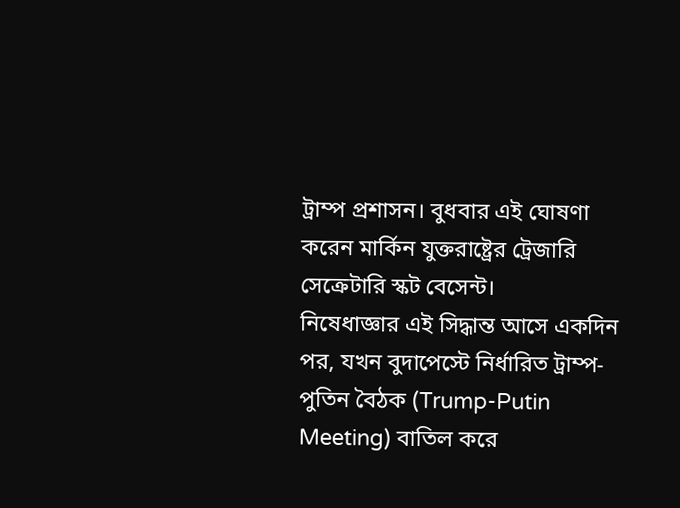ট্রাম্প প্রশাসন। বুধবার এই ঘোষণা করেন মার্কিন যুক্তরাষ্ট্রের ট্রেজারি সেক্রেটারি স্কট বেসেন্ট।
নিষেধাজ্ঞার এই সিদ্ধান্ত আসে একদিন পর, যখন বুদাপেস্টে নির্ধারিত ট্রাম্প-পুতিন বৈঠক (Trump-Putin Meeting) বাতিল করে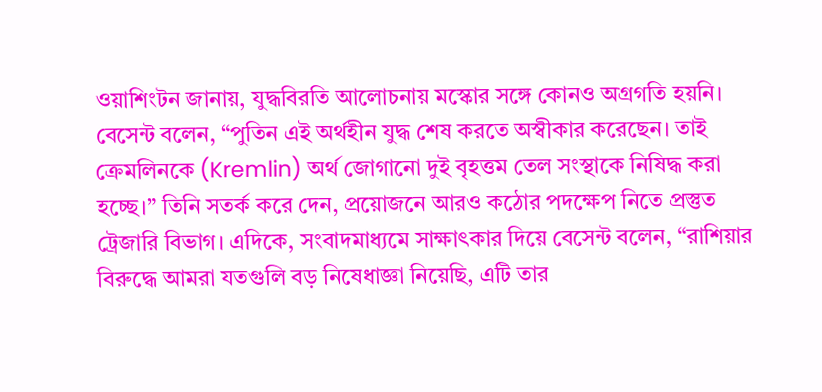ওয়াশিংটন জানায়, যুদ্ধবিরতি আলোচনায় মস্কোর সঙ্গে কোনও অগ্রগতি হয়নি।
বেসেন্ট বলেন, “পুতিন এই অর্থহীন যুদ্ধ শেষ করতে অস্বীকার করেছেন। তাই ক্রেমলিনকে (Kremlin) অর্থ জোগানো দুই বৃহত্তম তেল সংস্থাকে নিষিদ্ধ করা হচ্ছে।” তিনি সতর্ক করে দেন, প্রয়োজনে আরও কঠোর পদক্ষেপ নিতে প্রস্তুত ট্রেজারি বিভাগ। এদিকে, সংবাদমাধ্যমে সাক্ষাৎকার দিয়ে বেসেন্ট বলেন, “রাশিয়ার বিরুদ্ধে আমরা যতগুলি বড় নিষেধাজ্ঞা নিয়েছি, এটি তার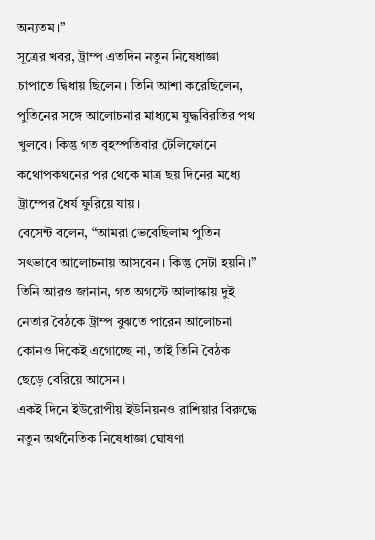অন্যতম।”
সূত্রের খবর, ট্রাম্প এতদিন নতুন নিষেধাজ্ঞা চাপাতে দ্বিধায় ছিলেন। তিনি আশা করেছিলেন, পুতিনের সঙ্গে আলোচনার মাধ্যমে যুদ্ধবিরতির পথ খুলবে। কিন্তু গত বৃহস্পতিবার টেলিফোনে কথোপকথনের পর থেকে মাত্র ছয় দিনের মধ্যে ট্রাম্পের ধৈর্য ফুরিয়ে যায়।
বেসেন্ট বলেন, “আমরা ভেবেছিলাম পুতিন সৎভাবে আলোচনায় আসবেন। কিন্তু সেটা হয়নি।” তিনি আরও জানান, গত অগস্টে আলাস্কায় দুই নেতার বৈঠকে ট্রাম্প বুঝতে পারেন আলোচনা কোনও দিকেই এগোচ্ছে না, তাই তিনি বৈঠক ছেড়ে বেরিয়ে আসেন।
একই দিনে ইউরোপীয় ইউনিয়নও রাশিয়ার বিরুদ্ধে নতুন অর্থনৈতিক নিষেধাজ্ঞা ঘোষণা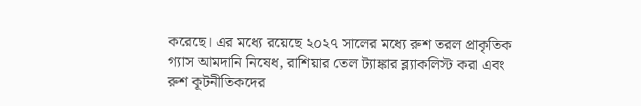করেছে। এর মধ্যে রয়েছে ২০২৭ সালের মধ্যে রুশ তরল প্রাকৃতিক গ্যাস আমদানি নিষেধ, রাশিয়ার তেল ট্যাঙ্কার ব্ল্যাকলিস্ট করা এবং রুশ কূটনীতিকদের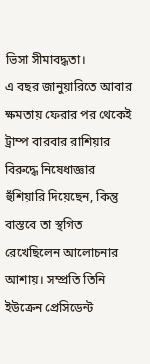ভিসা সীমাবদ্ধতা।
এ বছর জানুয়ারিতে আবার ক্ষমতায় ফেরার পর থেকেই ট্রাম্প বারবার রাশিয়ার বিরুদ্ধে নিষেধাজ্ঞার হুঁশিয়ারি দিয়েছেন, কিন্তু বাস্তবে তা স্থগিত রেখেছিলেন আলোচনার আশায়। সম্প্রতি তিনি ইউক্রেন প্রেসিডেন্ট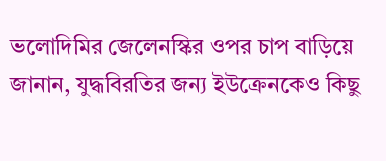ভলোদিমির জেলেনস্কির ওপর চাপ বাড়িয়ে জানান, যুদ্ধবিরতির জন্য ইউক্রেনকেও কিছু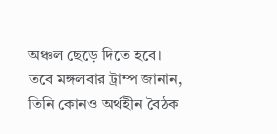অঞ্চল ছেড়ে দিতে হবে।
তবে মঙ্গলবার ট্রাম্প জানান, তিনি কোনও অর্থহীন বৈঠক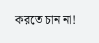করতে চান না!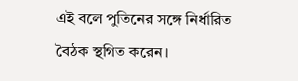এই বলে পুতিনের সঙ্গে নির্ধারিত বৈঠক স্থগিত করেন।